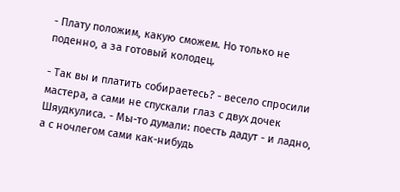- Плату положим, какую сможем. Но только не поденно, а за готовый колодец.

- Так вы и платить собираетесь? - весело спросили мастера, а сами не спускали глаз с двух дочек Шяудкулиса. - Мы-то думали: поесть дадут - и ладно, а с ночлегом сами как-нибудь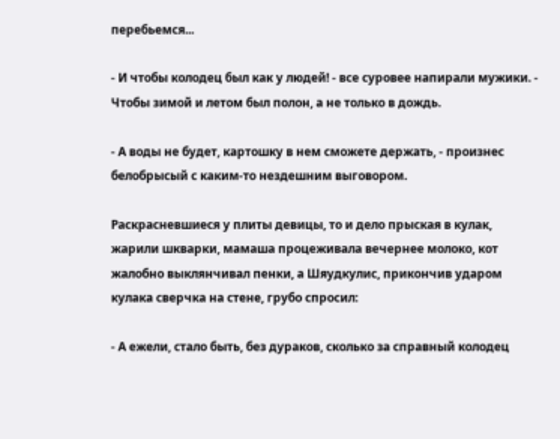перебьемся...

- И чтобы колодец был как у людей! - все суровее напирали мужики. - Чтобы зимой и летом был полон, а не только в дождь.

- А воды не будет, картошку в нем сможете держать, - произнес белобрысый с каким-то нездешним выговором.

Раскрасневшиеся у плиты девицы, то и дело прыская в кулак, жарили шкварки, мамаша процеживала вечернее молоко, кот жалобно выклянчивал пенки, а Шяудкулис, прикончив ударом кулака сверчка на стене, грубо спросил:

- А ежели, стало быть, без дураков, сколько за справный колодец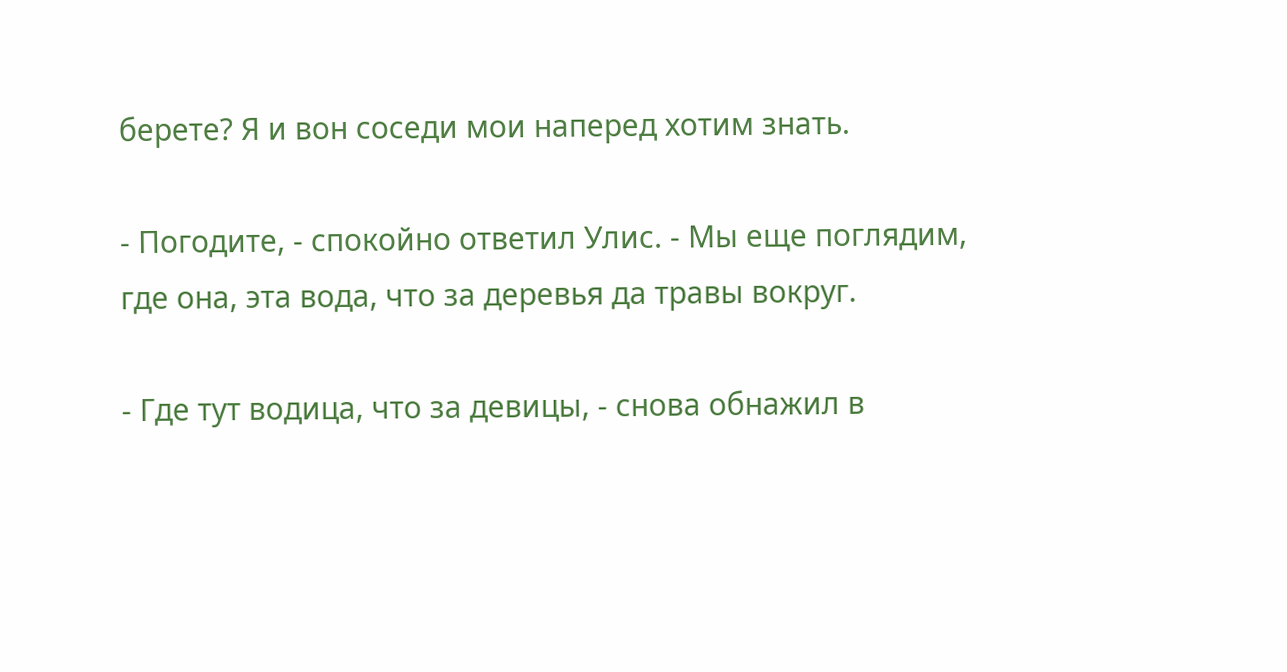берете? Я и вон соседи мои наперед хотим знать.

- Погодите, - спокойно ответил Улис. - Мы еще поглядим, где она, эта вода, что за деревья да травы вокруг.

- Где тут водица, что за девицы, - снова обнажил в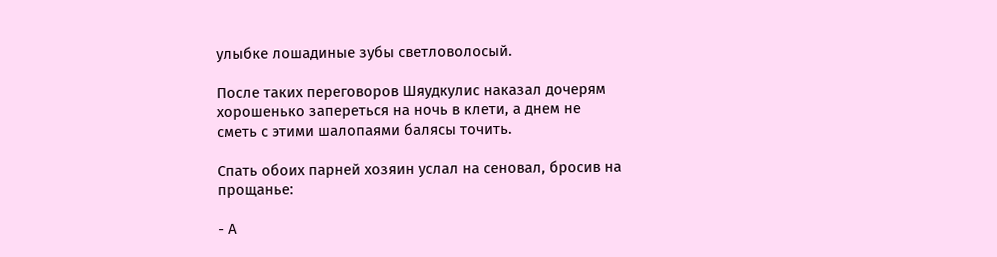улыбке лошадиные зубы светловолосый.

После таких переговоров Шяудкулис наказал дочерям хорошенько запереться на ночь в клети, а днем не сметь с этими шалопаями балясы точить.

Спать обоих парней хозяин услал на сеновал, бросив на прощанье:

- А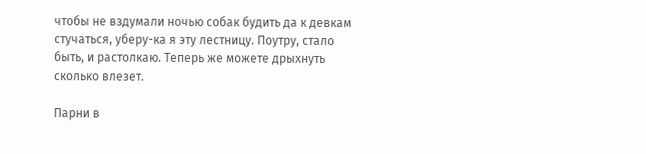чтобы не вздумали ночью собак будить да к девкам стучаться, уберу-ка я эту лестницу. Поутру, стало быть, и растолкаю. Теперь же можете дрыхнуть сколько влезет.

Парни в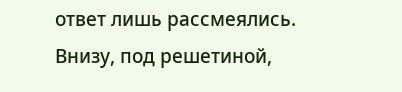ответ лишь рассмеялись. Внизу, под решетиной,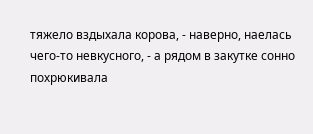тяжело вздыхала корова, - наверно, наелась чего-то невкусного, - а рядом в закутке сонно похрюкивала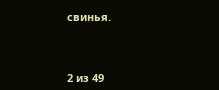свинья.



2 из 49